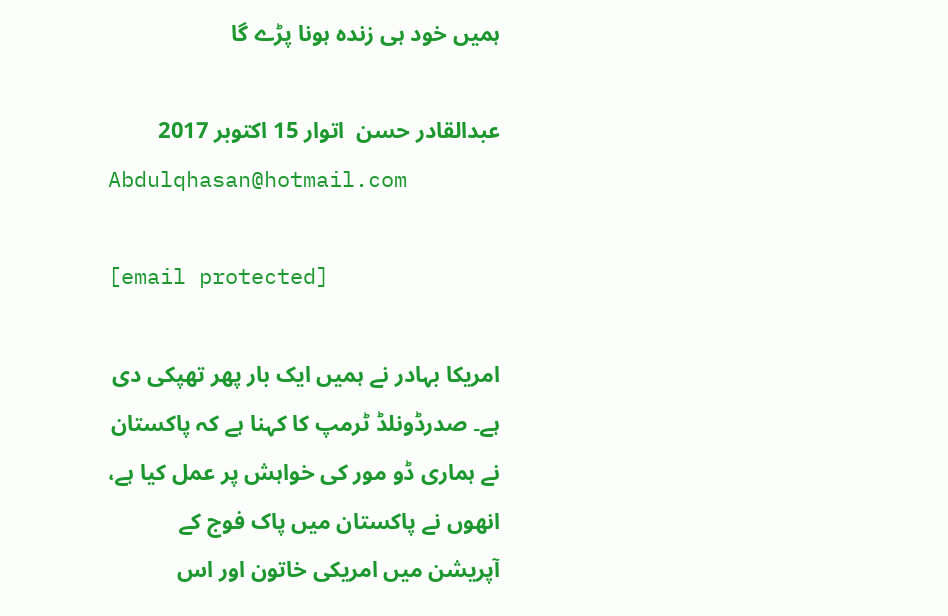ہمیں خود ہی زندہ ہونا پڑے گا

عبدالقادر حسن  اتوار 15 اکتوبر 2017
Abdulqhasan@hotmail.com

[email protected]

امریکا بہادر نے ہمیں ایک بار پھر تھپکی دی ہے۔ صدرڈونلڈ ٹرمپ کا کہنا ہے کہ پاکستان نے ہماری ڈو مور کی خواہش پر عمل کیا ہے، انھوں نے پاکستان میں پاک فوج کے آپریشن میں امریکی خاتون اور اس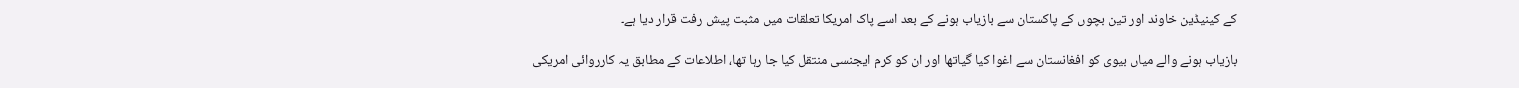کے کینیڈین خاوند اور تین بچوں کے پاکستان سے بازیاب ہونے کے بعد اسے پاک امریکا تعلقات میں مثبت پیش رفت قرار دیا ہے۔

بازیاب ہونے والے میاں بیوی کو افغانستان سے اغوا کیا گیاتھا اور ان کو کرم ایجنسی منتقل کیا جا رہا تھا، اطلاعات کے مطابق یہ کارروائی امریکی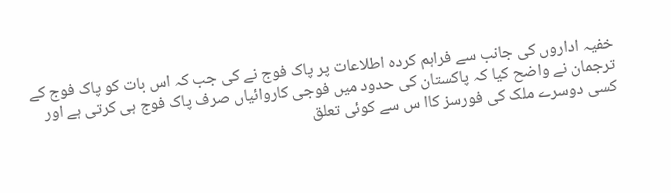خفیہ اداروں کی جانب سے فراہم کردہ اطلاعات پر پاک فوج نے کی جب کہ اس بات کو پاک فوج کے ترجمان نے واضح کیا کہ پاکستان کی حدود میں فوجی کاروائیاں صرف پاک فوج ہی کرتی ہے اور کسی دوسرے ملک کی فورسز کاا س سے کوئی تعلق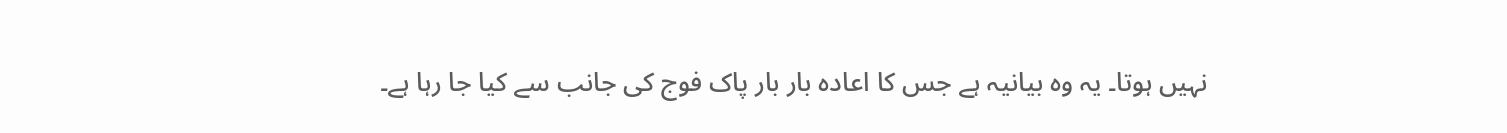نہیں ہوتا۔ یہ وہ بیانیہ ہے جس کا اعادہ بار بار پاک فوج کی جانب سے کیا جا رہا ہے۔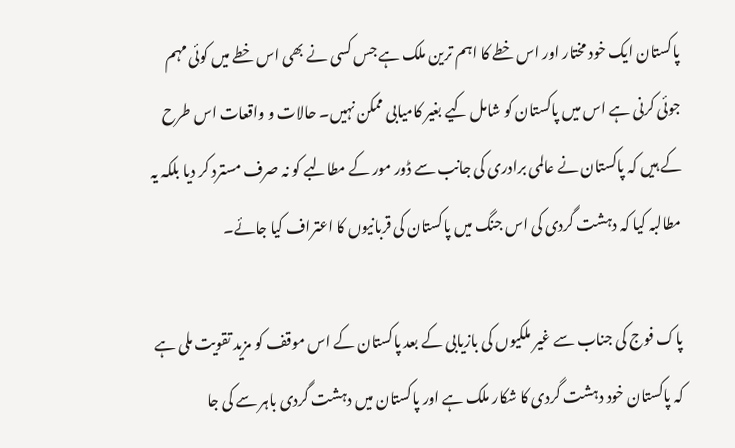پاکستان ایک خود مختار اور اس خطے کا اہم ترین ملک ہے جس کسی نے بھی اس خطے میں کوئی مہم جوئی کرنی ہے اس میں پاکستان کو شامل کیے بغیر کامیابی ممکن نہیں۔ حالات و واقعات اس طرح کے ہیں کہ پاکستان نے عالمی برادری کی جانب سے ڈور مور کے مطالبے کو نہ صرف مسترد کر دیا بلکہ یہ مطالبہ کیا کہ دہشت گردی کی اس جنگ میں پاکستان کی قربانیوں کا اعتراف کیا جائے۔

پاک فوج کی جناب سے غیر ملکیوں کی بازیابی کے بعد پاکستان کے اس موقف کو مزید تقویت ملی ہے کہ پاکستان خود دہشت گردی کا شکار ملک ہے اور پاکستان میں دہشت گردی باہر سے کی جا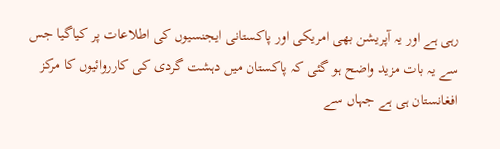رہی ہے اور یہ آپریشن بھی امریکی اور پاکستانی ایجنسیوں کی اطلاعات پر کیاگیا جس سے یہ بات مزید واضح ہو گئی کہ پاکستان میں دہشت گردی کی کارروائیوں کا مرکز افغانستان ہی ہے جہاں سے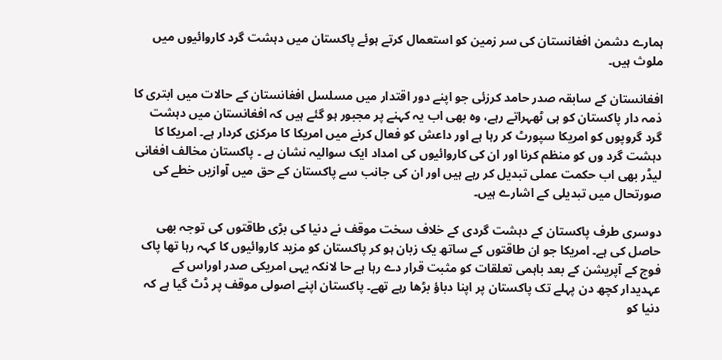ہمارے دشمن افغانستان کی سر زمین کو استعمال کرتے ہوئے پاکستان میں دہشت گرد کاروائیوں میں ملوث ہیں۔

افغانستان کے سابقہ صدر حامد کرزئی جو اپنے دور اقتدار میں مسلسل افغانستان کے حالات میں ابتری کا ذمہ دار پاکستان کو ہی ٹھہراتے رہے، وہ بھی اب یہ کہنے پر مجبور ہو گئے ہیں کہ افغانستان میں دہشت گرد گروپوں کو امریکا سپورٹ کر رہا ہے اور داعش کو فعال کرنے میں امریکا کا مرکزی کردار ہے۔ امریکا کا دہشت گرد وں کو منظم کرنا اور ان کی کاروائیوں کی امداد ایک سوالیہ نشان ہے ۔ پاکستان مخالف افغانی لیڈر بھی اب حکمت عملی تبدیل کر رہے ہیں اور ان کی جانب سے پاکستان کے حق میں آوازیں خطے کی صورتحال میں تبدیلی کے اشارے ہیں۔

دوسری طرف پاکستان کے دہشت گردی کے خلاف سخت موقف نے دنیا کی بڑی طاقتوں کی توجہ بھی حاصل کی ہے۔ امریکا جو ان طاقتوں کے ساتھ یک زبان ہو کر پاکستان کو مزید کاروائیوں کا کہہ رہا تھا پاک فوج کے آپریشن کے بعد باہمی تعلقات کو مثبت قرار دے رہا ہے حا لانکہ یہی امریکی صدر اوراس کے عہدیدار کچھ دن پہلے تک پاکستان پر اپنا دباؤ بڑھا رہے تھے۔ پاکستان اپنے اصولی موقف پر ڈٹ گیا ہے کہ دنیا کو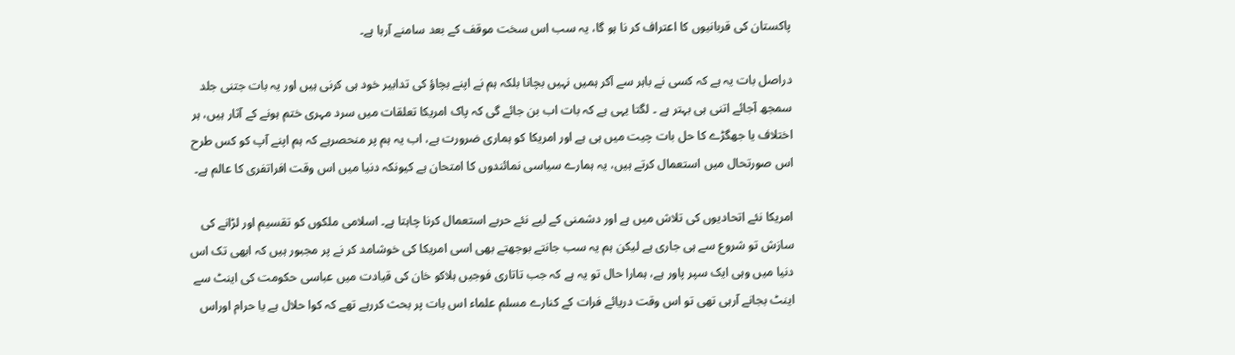پاکستان کی قربانیوں کا اعتراف کر نا ہو گا، یہ سب اس سخت موقف کے بعد سامنے آرہا ہے۔

دراصل بات یہ ہے کہ کسی نے باہر سے آکر ہمیں نہیں بچانا بلکہ ہم نے اپنے بچاؤ کی تدابیر خود ہی کرنی ہیں اور یہ بات جتنی جلد سمجھ آجائے اتنی ہی بہتر ہے ۔ لگتا یہی ہے کہ بات اب بن جائے گی کہ پاک امریکا تعلقات میں سرد مہری ختم ہونے کے آثار ہیں، ہر اختلاف یا جھگڑے کا حل بات چیت میں ہی ہے اور امریکا کو ہماری ضرورت ہے، اب یہ ہم پر منحصرہے کہ ہم اپنے آپ کو کس طرح اس صورتحال میں استعمال کرتے ہیں، یہ ہمارے سیاسی نمائندوں کا امتحان ہے کیونکہ دنیا میں اس وقت افراتفری کا عالم ہے۔

امریکا نئے اتحادیوں کی تلاش میں ہے اور دشمنی کے لیے نئے حربے استعمال کرنا چاہتا ہے۔ اسلامی ملکوں کو تقسیم اور لڑانے کی سازش تو شروع سے ہی جاری ہے لیکن ہم یہ سب جانتے بوجھتے بھی اسی امریکا کی خوشامد کر نے پر مجبور ہیں کہ ابھی تک اس دنیا میں وہی ایک سپر پاور ہے، ہمارا حال تو یہ ہے کہ جب تاتاری فوجیں ہلاکو خان کی قیادت میں عباسی حکومت کی اینٹ سے اینٹ بجانے آرہی تھی تو اس وقت دریائے فرات کے کنارے مسلم علماء اس بات پر بحث کررہے تھے کہ کوا حلال ہے یا حرام اوراس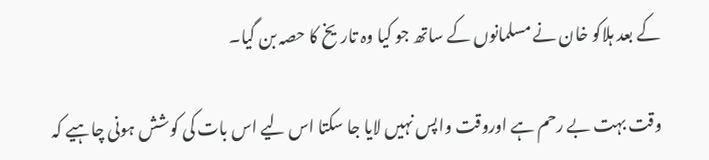کے بعد ہلاکو خان نے مسلمانوں کے ساتھ جو کیا وہ تاریخ کا حصہ بن گیا۔

وقت بہت بے رحم ہے اوروقت واپس نہیں لایا جا سکتا اس لیے اس بات کی کوشش ہونی چاہیے کہ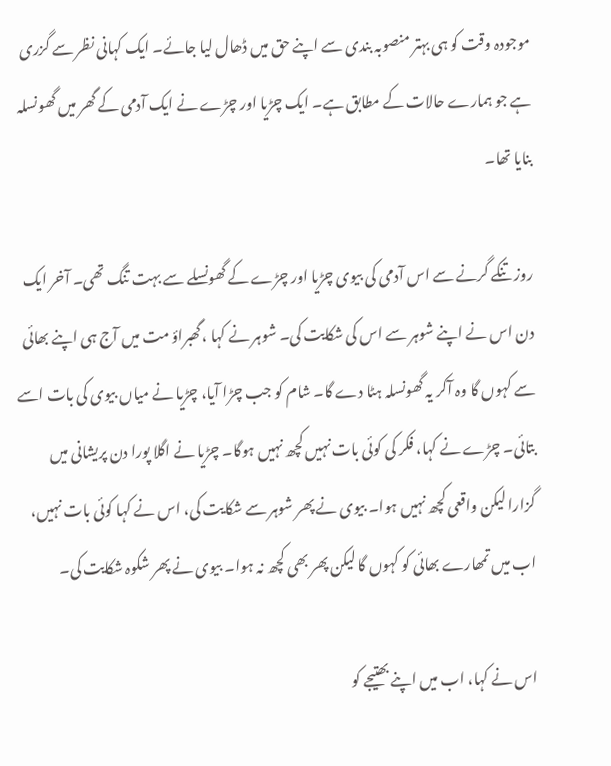موجودہ وقت کو ہی بہتر منصوبہ بندی سے اپنے حق میں ڈھال لیا جائے۔ ایک کہانی نظر سے گزری ہے جو ہمارے حالات کے مطابق ہے۔ ایک چڑیا اور چڑے نے ایک آدمی کے گھر میں گھونسلہ بنایا تھا۔

روز تنکے گرنے سے اس آدمی کی بیوی چڑیا اور چڑے کے گھونسلے سے بہت تنگ تھی۔ آخر ایک دن اس نے اپنے شوہر سے اس کی شکایت کی۔ شوہر نے کہا ،گھبراؤ مت میں آج ہی اپنے بھائی سے کہوں گا وہ آکر یہ گھونسلہ ہٹا دے گا۔ شام کو جب چڑا آیا، چڑیا نے میاں بیوی کی بات اسے بتائی۔ چڑے نے کہا، فکر کی کوئی بات نہیں کچھ نہیں ہوگا۔ چڑیا نے اگلا پورا دن پریشانی میں گزارا لیکن واقعی کچھ نہیں ہوا۔ بیوی نے پھر شوہر سے شکایت کی، اس نے کہا کوئی بات نہیں، اب میں تمھارے بھائی کو کہوں گا لیکن پھر بھی کچھ نہ ہوا۔ بیوی نے پھر شکوہ شکایت کی۔

اس نے کہا، اب میں اپنے بھتیجے کو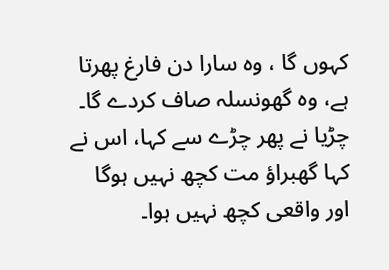کہوں گا ، وہ سارا دن فارغ پھرتا ہے، وہ گھونسلہ صاف کردے گا۔ چڑیا نے پھر چڑے سے کہا، اس نے کہا گھبراؤ مت کچھ نہیں ہوگا اور واقعی کچھ نہیں ہوا۔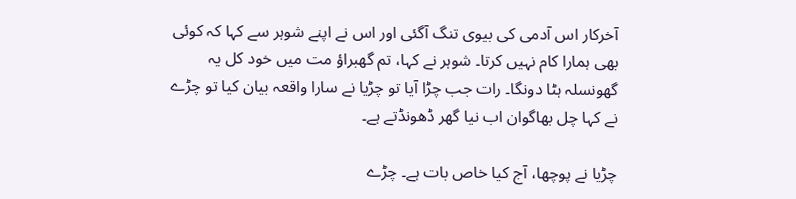آخرکار اس آدمی کی بیوی تنگ آگئی اور اس نے اپنے شوہر سے کہا کہ کوئی بھی ہمارا کام نہیں کرتا۔ شوہر نے کہا، تم گھبراؤ مت میں خود کل یہ گھونسلہ ہٹا دونگا۔ رات جب چڑا آیا تو چڑیا نے سارا واقعہ بیان کیا تو چڑے نے کہا چل بھاگوان اب نیا گھر ڈھونڈتے ہے۔

چڑیا نے پوچھا، آج کیا خاص بات ہے۔ چڑے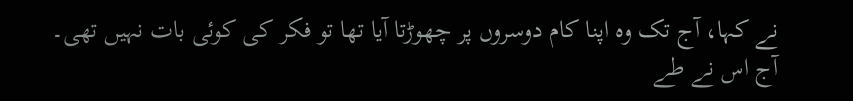نے کہا، آج تک وہ اپنا کام دوسروں پر چھوڑتا آیا تھا تو فکر کی کوئی بات نہیں تھی۔ آج اس نے طے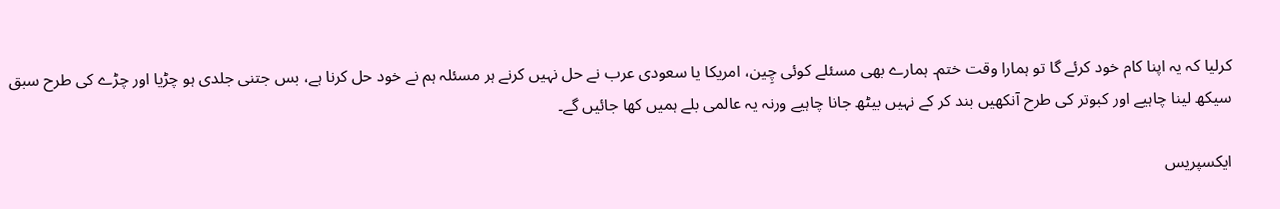کرلیا کہ یہ اپنا کام خود کرئے گا تو ہمارا وقت ختم۔ ہمارے بھی مسئلے کوئی چِین، امریکا یا سعودی عرب نے حل نہیں کرنے ہر مسئلہ ہم نے خود حل کرنا ہے، بس جتنی جلدی ہو چڑیا اور چڑے کی طرح سبق سیکھ لینا چاہیے اور کبوتر کی طرح آنکھیں بند کر کے نہیں بیٹھ جانا چاہیے ورنہ یہ عالمی بلے ہمیں کھا جائیں گے۔

ایکسپریس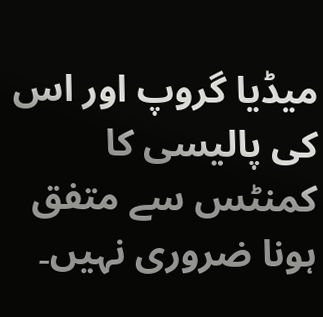میڈیا گروپ اور اس کی پالیسی کا کمنٹس سے متفق ہونا ضروری نہیں۔